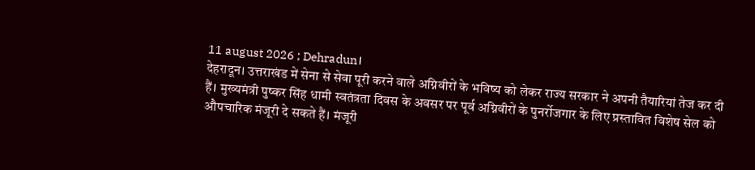11 august 2026 ; Dehradun।
देहरादून। उत्तराखंड में सेना से सेवा पूरी करने वाले अग्निवीरों के भविष्य को लेकर राज्य सरकार ने अपनी तैयारियां तेज कर दी हैं। मुख्यमंत्री पुष्कर सिंह धामी स्वतंत्रता दिवस के अवसर पर पूर्व अग्निवीरों के पुनर्रोजगार के लिए प्रस्तावित विशेष सेल को औपचारिक मंजूरी दे सकते हैं। मंजूरी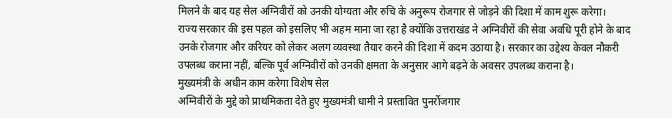मिलने के बाद यह सेल अग्निवीरों को उनकी योग्यता और रुचि के अनुरूप रोजगार से जोड़ने की दिशा में काम शुरू करेगा।
राज्य सरकार की इस पहल को इसलिए भी अहम माना जा रहा है क्योंकि उत्तराखंड ने अग्निवीरों की सेवा अवधि पूरी होने के बाद उनके रोजगार और करियर को लेकर अलग व्यवस्था तैयार करने की दिशा में कदम उठाया है। सरकार का उद्देश्य केवल नौकरी उपलब्ध कराना नहीं, बल्कि पूर्व अग्निवीरों को उनकी क्षमता के अनुसार आगे बढ़ने के अवसर उपलब्ध कराना है।
मुख्यमंत्री के अधीन काम करेगा विशेष सेल
अग्निवीरों के मुद्दे को प्राथमिकता देते हुए मुख्यमंत्री धामी ने प्रस्तावित पुनर्रोजगार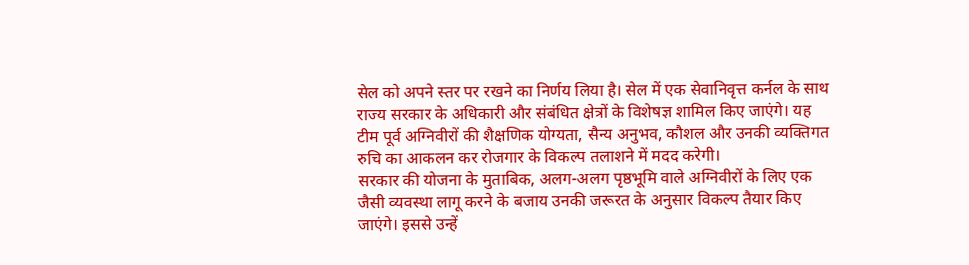सेल को अपने स्तर पर रखने का निर्णय लिया है। सेल में एक सेवानिवृत्त कर्नल के साथ राज्य सरकार के अधिकारी और संबंधित क्षेत्रों के विशेषज्ञ शामिल किए जाएंगे। यह टीम पूर्व अग्निवीरों की शैक्षणिक योग्यता, सैन्य अनुभव, कौशल और उनकी व्यक्तिगत रुचि का आकलन कर रोजगार के विकल्प तलाशने में मदद करेगी।
सरकार की योजना के मुताबिक, अलग-अलग पृष्ठभूमि वाले अग्निवीरों के लिए एक जैसी व्यवस्था लागू करने के बजाय उनकी जरूरत के अनुसार विकल्प तैयार किए जाएंगे। इससे उन्हें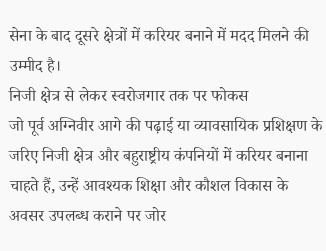सेना के बाद दूसरे क्षेत्रों में करियर बनाने में मदद मिलने की उम्मीद है।
निजी क्षेत्र से लेकर स्वरोजगार तक पर फोकस
जो पूर्व अग्निवीर आगे की पढ़ाई या व्यावसायिक प्रशिक्षण के जरिए निजी क्षेत्र और बहुराष्ट्रीय कंपनियों में करियर बनाना चाहते हैं, उन्हें आवश्यक शिक्षा और कौशल विकास के अवसर उपलब्ध कराने पर जोर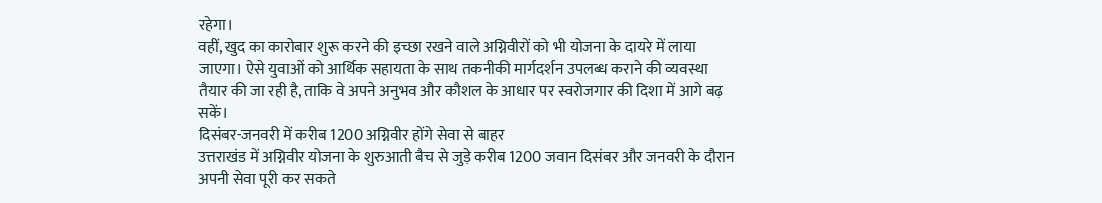रहेगा।
वहीं, खुद का कारोबार शुरू करने की इच्छा रखने वाले अग्निवीरों को भी योजना के दायरे में लाया जाएगा। ऐसे युवाओं को आर्थिक सहायता के साथ तकनीकी मार्गदर्शन उपलब्ध कराने की व्यवस्था तैयार की जा रही है, ताकि वे अपने अनुभव और कौशल के आधार पर स्वरोजगार की दिशा में आगे बढ़ सकें।
दिसंबर-जनवरी में करीब 1200 अग्निवीर होंगे सेवा से बाहर
उत्तराखंड में अग्निवीर योजना के शुरुआती बैच से जुड़े करीब 1200 जवान दिसंबर और जनवरी के दौरान अपनी सेवा पूरी कर सकते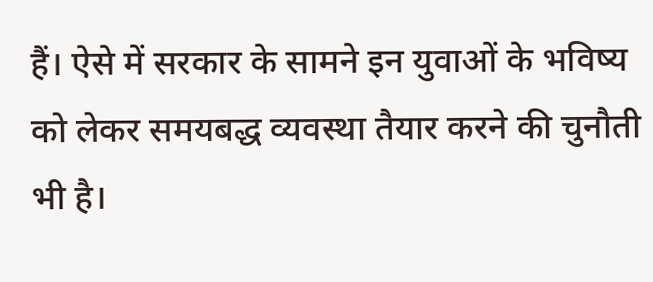हैं। ऐसे में सरकार के सामने इन युवाओं के भविष्य को लेकर समयबद्ध व्यवस्था तैयार करने की चुनौती भी है।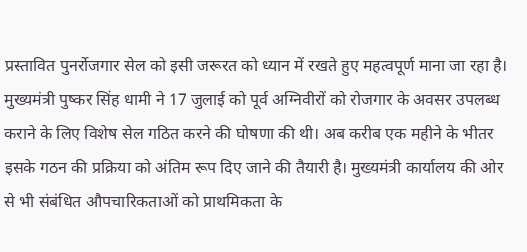प्रस्तावित पुनर्रोजगार सेल को इसी जरूरत को ध्यान में रखते हुए महत्वपूर्ण माना जा रहा है।
मुख्यमंत्री पुष्कर सिंह धामी ने 17 जुलाई को पूर्व अग्निवीरों को रोजगार के अवसर उपलब्ध कराने के लिए विशेष सेल गठित करने की घोषणा की थी। अब करीब एक महीने के भीतर इसके गठन की प्रक्रिया को अंतिम रूप दिए जाने की तैयारी है। मुख्यमंत्री कार्यालय की ओर से भी संबंधित औपचारिकताओं को प्राथमिकता के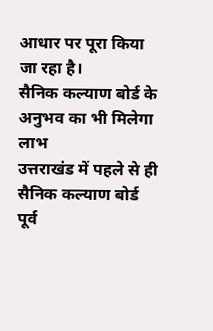आधार पर पूरा किया जा रहा है।
सैनिक कल्याण बोर्ड के अनुभव का भी मिलेगा लाभ
उत्तराखंड में पहले से ही सैनिक कल्याण बोर्ड पूर्व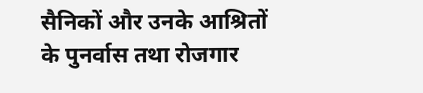सैनिकों और उनके आश्रितों के पुनर्वास तथा रोजगार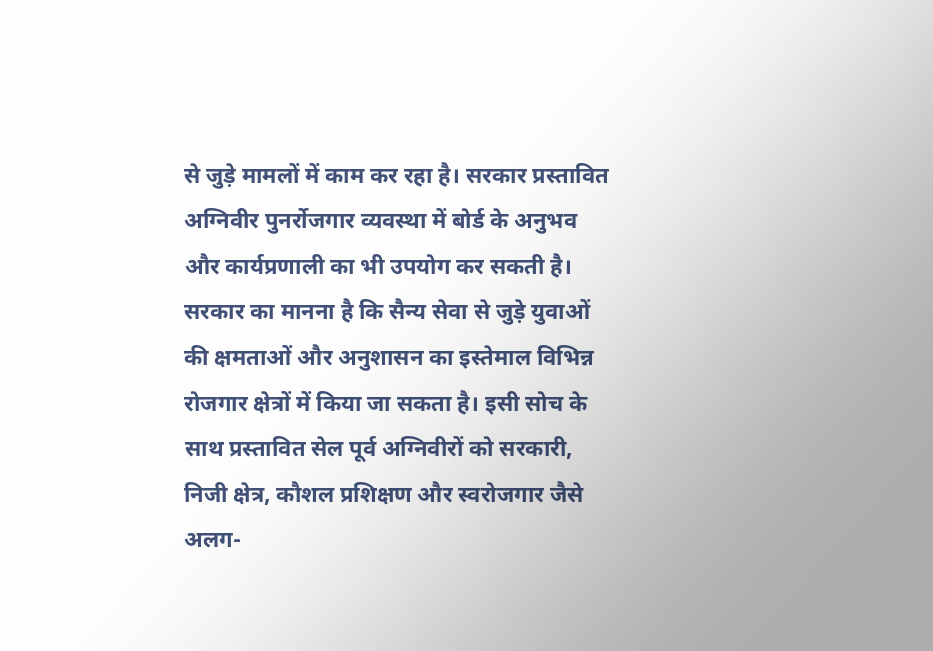से जुड़े मामलों में काम कर रहा है। सरकार प्रस्तावित अग्निवीर पुनर्रोजगार व्यवस्था में बोर्ड के अनुभव और कार्यप्रणाली का भी उपयोग कर सकती है।
सरकार का मानना है कि सैन्य सेवा से जुड़े युवाओं की क्षमताओं और अनुशासन का इस्तेमाल विभिन्न रोजगार क्षेत्रों में किया जा सकता है। इसी सोच के साथ प्रस्तावित सेल पूर्व अग्निवीरों को सरकारी, निजी क्षेत्र, कौशल प्रशिक्षण और स्वरोजगार जैसे अलग-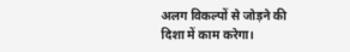अलग विकल्पों से जोड़ने की दिशा में काम करेगा।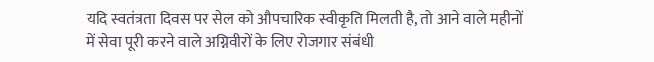यदि स्वतंत्रता दिवस पर सेल को औपचारिक स्वीकृति मिलती है, तो आने वाले महीनों में सेवा पूरी करने वाले अग्निवीरों के लिए रोजगार संबंधी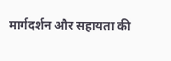मार्गदर्शन और सहायता की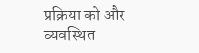प्रक्रिया को और व्यवस्थित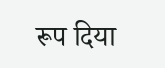रूप दिया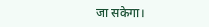जा सकेगा।